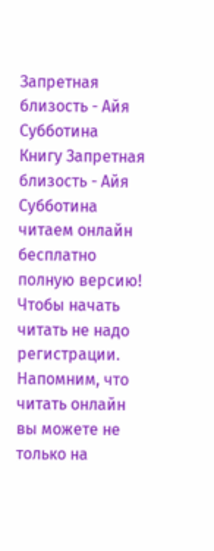Запретная близость - Айя Субботина
Книгу Запретная близость - Айя Субботина читаем онлайн бесплатно полную версию! Чтобы начать читать не надо регистрации. Напомним, что читать онлайн вы можете не только на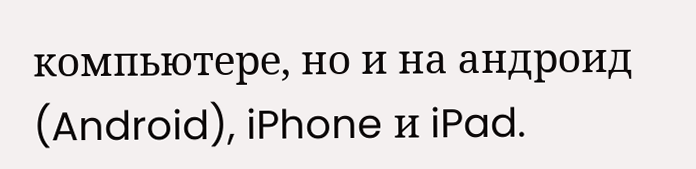компьютере, но и на андроид (Android), iPhone и iPad.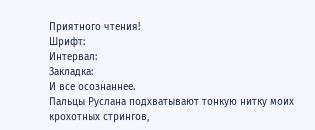Приятного чтения!
Шрифт:
Интервал:
Закладка:
И все осознаннее.
Пальцы Руслана подхватывают тонкую нитку моих крохотных стрингов,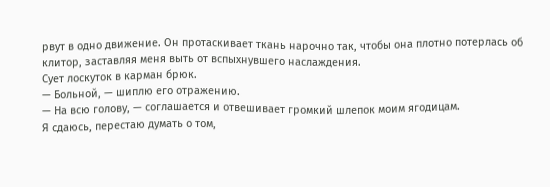рвут в одно движение. Он протаскивает ткань нарочно так, чтобы она плотно потерлась об клитор, заставляя меня выть от вспыхнувшего наслаждения.
Сует лоскуток в карман брюк.
— Больной, — шиплю его отражению.
— На всю голову, — соглашается и отвешивает громкий шлепок моим ягодицам.
Я сдаюсь, перестаю думать о том,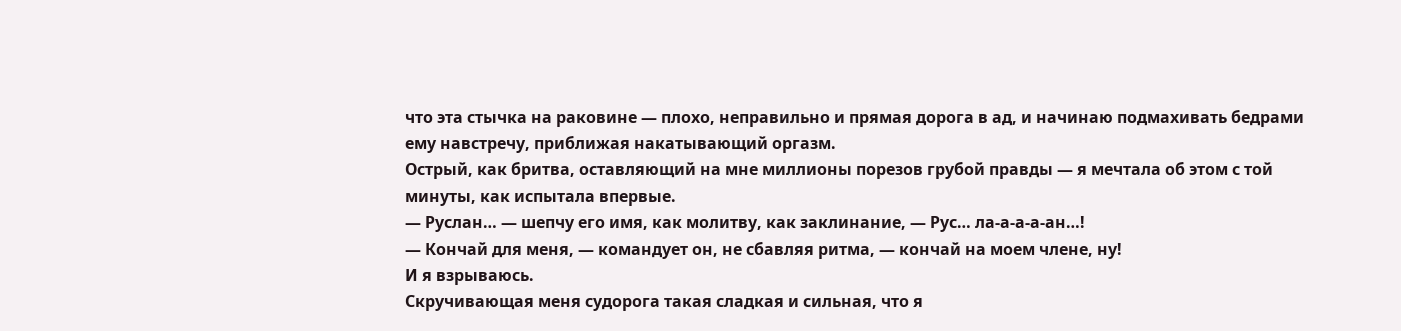что эта стычка на раковине — плохо, неправильно и прямая дорога в ад, и начинаю подмахивать бедрами ему навстречу, приближая накатывающий оргазм.
Острый, как бритва, оставляющий на мне миллионы порезов грубой правды — я мечтала об этом с той минуты, как испытала впервые.
— Руслан… — шепчу его имя, как молитву, как заклинание, — Рус… ла-а-а-а-ан…!
— Кончай для меня, — командует он, не сбавляя ритма, — кончай на моем члене, ну!
И я взрываюсь.
Скручивающая меня судорога такая сладкая и сильная, что я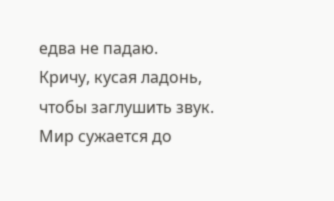едва не падаю.
Кричу, кусая ладонь, чтобы заглушить звук.
Мир сужается до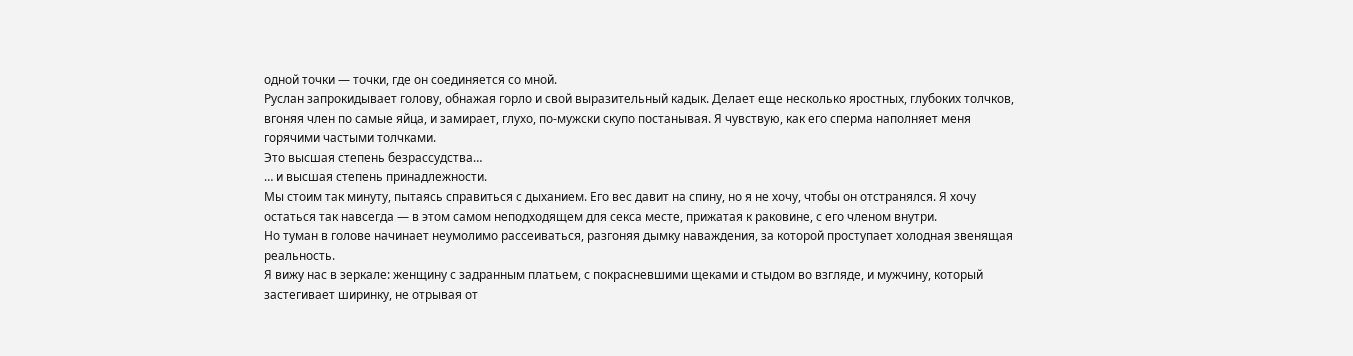одной точки — точки, где он соединяется со мной.
Руслан запрокидывает голову, обнажая горло и свой выразительный кадык. Делает еще несколько яростных, глубоких толчков, вгоняя член по самые яйца, и замирает, глухо, по-мужски скупо постанывая. Я чувствую, как его сперма наполняет меня горячими частыми толчками.
Это высшая степень безрассудства…
… и высшая степень принадлежности.
Мы стоим так минуту, пытаясь справиться с дыханием. Его вес давит на спину, но я не хочу, чтобы он отстранялся. Я хочу остаться так навсегда — в этом самом неподходящем для секса месте, прижатая к раковине, с его членом внутри.
Но туман в голове начинает неумолимо рассеиваться, разгоняя дымку наваждения, за которой проступает холодная звенящая реальность.
Я вижу нас в зеркале: женщину с задранным платьем, с покрасневшими щеками и стыдом во взгляде, и мужчину, который застегивает ширинку, не отрывая от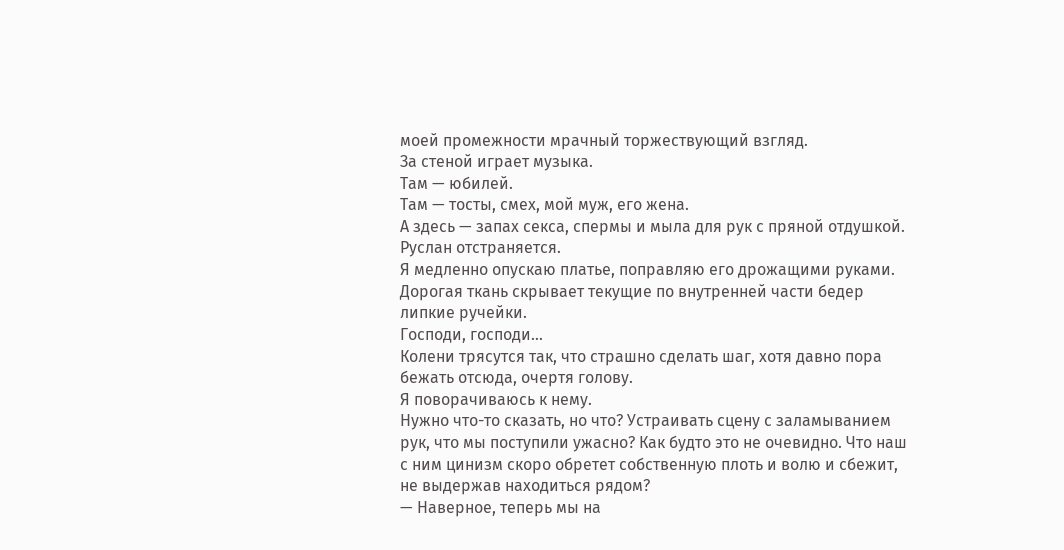моей промежности мрачный торжествующий взгляд.
За стеной играет музыка.
Там — юбилей.
Там — тосты, смех, мой муж, его жена.
А здесь — запах секса, спермы и мыла для рук с пряной отдушкой.
Руслан отстраняется.
Я медленно опускаю платье, поправляю его дрожащими руками. Дорогая ткань скрывает текущие по внутренней части бедер липкие ручейки.
Господи, господи...
Колени трясутся так, что страшно сделать шаг, хотя давно пора бежать отсюда, очертя голову.
Я поворачиваюсь к нему.
Нужно что-то сказать, но что? Устраивать сцену с заламыванием рук, что мы поступили ужасно? Как будто это не очевидно. Что наш с ним цинизм скоро обретет собственную плоть и волю и сбежит, не выдержав находиться рядом?
— Наверное, теперь мы на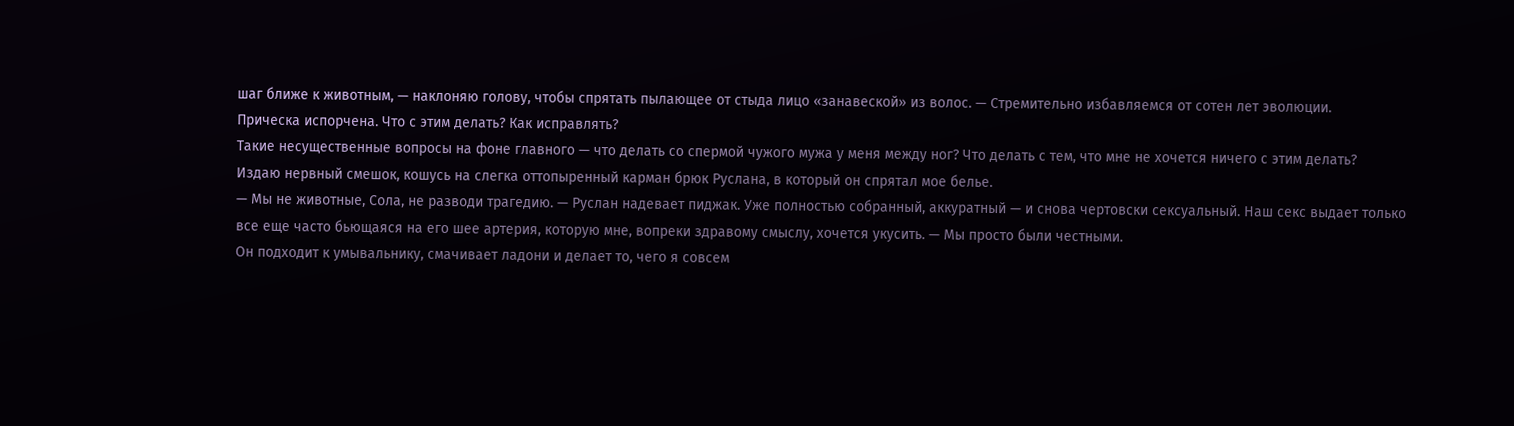шаг ближе к животным, — наклоняю голову, чтобы спрятать пылающее от стыда лицо «занавеской» из волос. — Стремительно избавляемся от сотен лет эволюции.
Прическа испорчена. Что с этим делать? Как исправлять?
Такие несущественные вопросы на фоне главного — что делать со спермой чужого мужа у меня между ног? Что делать с тем, что мне не хочется ничего с этим делать?
Издаю нервный смешок, кошусь на слегка оттопыренный карман брюк Руслана, в который он спрятал мое белье.
— Мы не животные, Сола, не разводи трагедию. — Руслан надевает пиджак. Уже полностью собранный, аккуратный — и снова чертовски сексуальный. Наш секс выдает только все еще часто бьющаяся на его шее артерия, которую мне, вопреки здравому смыслу, хочется укусить. — Мы просто были честными.
Он подходит к умывальнику, смачивает ладони и делает то, чего я совсем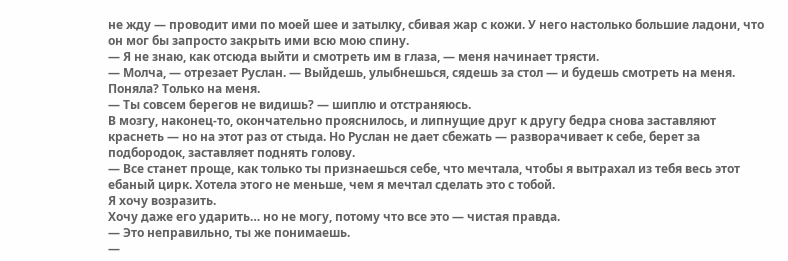не жду — проводит ими по моей шее и затылку, сбивая жар с кожи. У него настолько большие ладони, что он мог бы запросто закрыть ими всю мою спину.
— Я не знаю, как отсюда выйти и смотреть им в глаза, — меня начинает трясти.
— Молча, — отрезает Руслан. — Выйдешь, улыбнешься, сядешь за стол — и будешь смотреть на меня. Поняла? Только на меня.
— Ты совсем берегов не видишь? — шиплю и отстраняюсь.
В мозгу, наконец-то, окончательно прояснилось, и липнущие друг к другу бедра снова заставляют краснеть — но на этот раз от стыда. Но Руслан не дает сбежать — разворачивает к себе, берет за подбородок, заставляет поднять голову.
— Все станет проще, как только ты признаешься себе, что мечтала, чтобы я вытрахал из тебя весь этот ебаный цирк. Хотела этого не меньше, чем я мечтал сделать это с тобой.
Я хочу возразить.
Хочу даже его ударить… но не могу, потому что все это — чистая правда.
— Это неправильно, ты же понимаешь.
—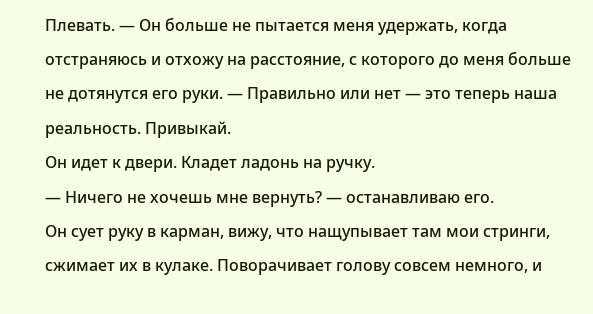Плевать. — Он больше не пытается меня удержать, когда отстраняюсь и отхожу на расстояние, с которого до меня больше не дотянутся его руки. — Правильно или нет — это теперь наша реальность. Привыкай.
Он идет к двери. Кладет ладонь на ручку.
— Ничего не хочешь мне вернуть? — останавливаю его.
Он сует руку в карман, вижу, что нащупывает там мои стринги, сжимает их в кулаке. Поворачивает голову совсем немного, и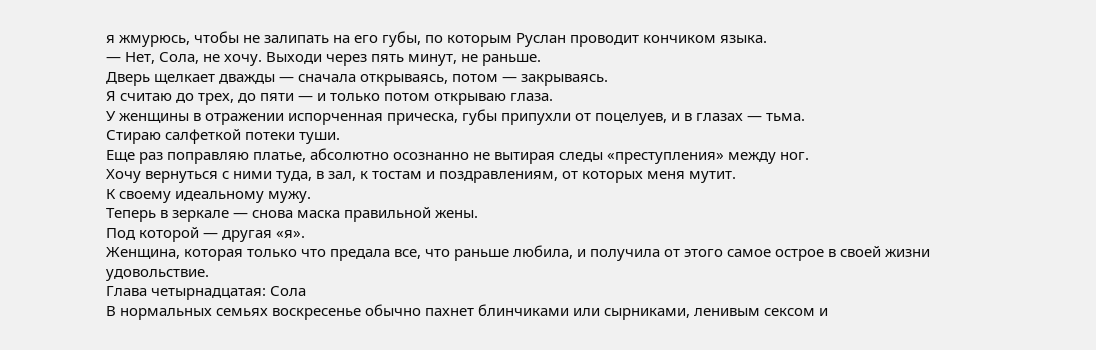я жмурюсь, чтобы не залипать на его губы, по которым Руслан проводит кончиком языка.
— Нет, Сола, не хочу. Выходи через пять минут, не раньше.
Дверь щелкает дважды — сначала открываясь, потом — закрываясь.
Я считаю до трех, до пяти — и только потом открываю глаза.
У женщины в отражении испорченная прическа, губы припухли от поцелуев, и в глазах — тьма.
Стираю салфеткой потеки туши.
Еще раз поправляю платье, абсолютно осознанно не вытирая следы «преступления» между ног.
Хочу вернуться с ними туда, в зал, к тостам и поздравлениям, от которых меня мутит.
К своему идеальному мужу.
Теперь в зеркале — снова маска правильной жены.
Под которой — другая «я».
Женщина, которая только что предала все, что раньше любила, и получила от этого самое острое в своей жизни удовольствие.
Глава четырнадцатая: Сола
В нормальных семьях воскресенье обычно пахнет блинчиками или сырниками, ленивым сексом и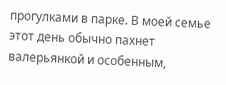прогулками в парке. В моей семье этот день обычно пахнет валерьянкой и особенным,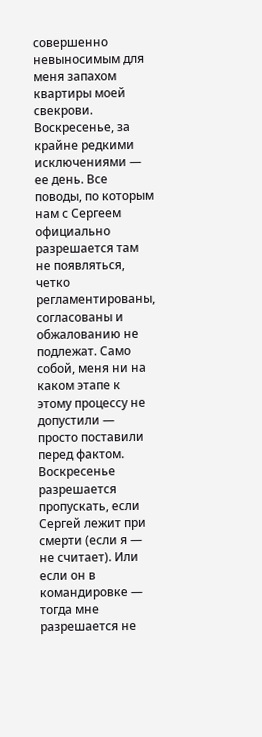совершенно невыносимым для меня запахом квартиры моей свекрови.
Воскресенье, за крайне редкими исключениями — ее день. Все поводы, по которым нам с Сергеем официально разрешается там не появляться, четко регламентированы, согласованы и обжалованию не подлежат. Само собой, меня ни на каком этапе к этому процессу не допустили — просто поставили перед фактом.
Воскресенье разрешается пропускать, если Сергей лежит при смерти (если я — не считает). Или если он в командировке — тогда мне разрешается не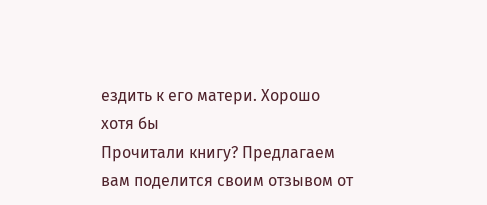ездить к его матери. Хорошо хотя бы
Прочитали книгу? Предлагаем вам поделится своим отзывом от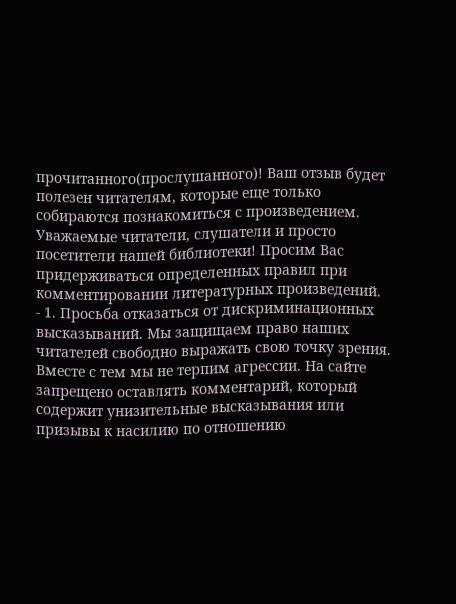прочитанного(прослушанного)! Ваш отзыв будет полезен читателям, которые еще только собираются познакомиться с произведением.
Уважаемые читатели, слушатели и просто посетители нашей библиотеки! Просим Вас придерживаться определенных правил при комментировании литературных произведений.
- 1. Просьба отказаться от дискриминационных высказываний. Мы защищаем право наших читателей свободно выражать свою точку зрения. Вместе с тем мы не терпим агрессии. На сайте запрещено оставлять комментарий, который содержит унизительные высказывания или призывы к насилию по отношению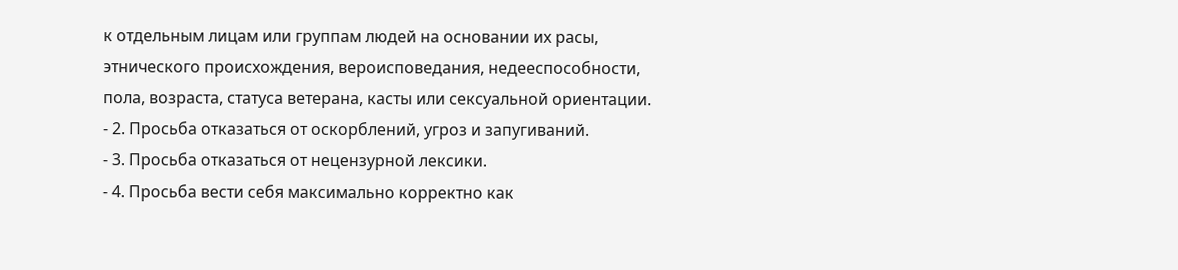к отдельным лицам или группам людей на основании их расы, этнического происхождения, вероисповедания, недееспособности, пола, возраста, статуса ветерана, касты или сексуальной ориентации.
- 2. Просьба отказаться от оскорблений, угроз и запугиваний.
- 3. Просьба отказаться от нецензурной лексики.
- 4. Просьба вести себя максимально корректно как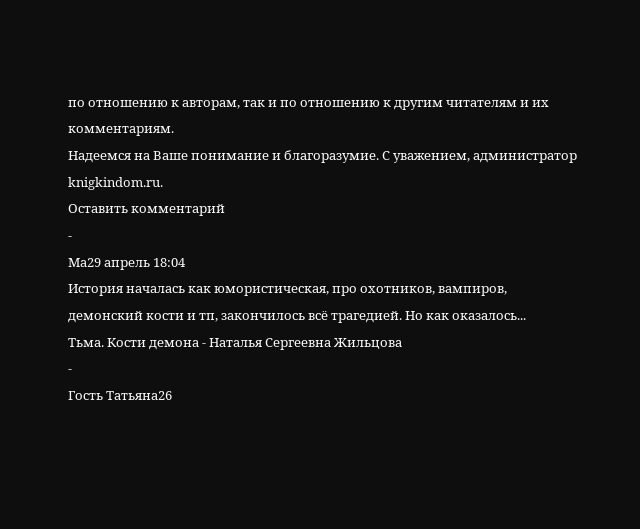по отношению к авторам, так и по отношению к другим читателям и их комментариям.
Надеемся на Ваше понимание и благоразумие. С уважением, администратор knigkindom.ru.
Оставить комментарий
-
Ма29 апрель 18:04
История началась как юмористическая, про охотников, вампиров, демонский кости и тп, закончилось всё трагедией. Но как оказалось...
Тьма. Кости демона - Наталья Сергеевна Жильцова
-
Гость Татьяна26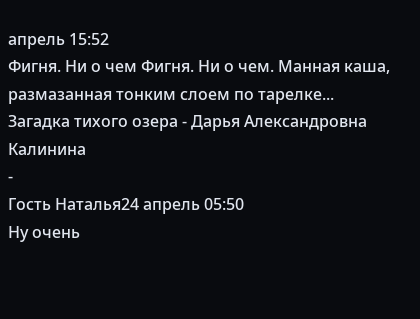апрель 15:52
Фигня. Ни о чем Фигня. Ни о чем. Манная каша, размазанная тонким слоем по тарелке...
Загадка тихого озера - Дарья Александровна Калинина
-
Гость Наталья24 апрель 05:50
Ну очень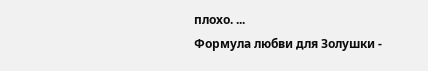плохо. ...
Формула любви для Золушки -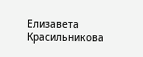Елизавета Красильникова